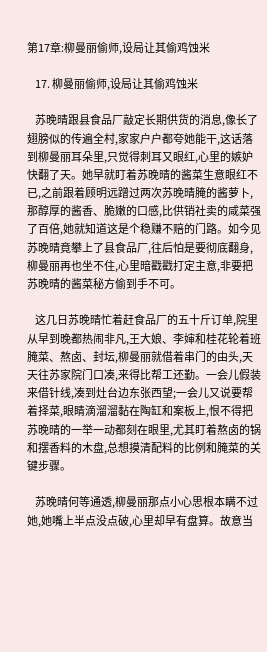第17章:柳曼丽偷师,设局让其偷鸡蚀米

    17. 柳曼丽偷师,设局让其偷鸡蚀米

    苏晚晴跟县食品厂敲定长期供货的消息,像长了翅膀似的传遍全村,家家户户都夸她能干,这话落到柳曼丽耳朵里,只觉得刺耳又眼红,心里的嫉妒快翻了天。她早就盯着苏晚晴的酱菜生意眼红不已,之前跟着顾明远蹭过两次苏晚晴腌的酱萝卜,那醇厚的酱香、脆嫩的口感,比供销社卖的咸菜强了百倍,她就知道这是个稳赚不赔的门路。如今见苏晚晴竟攀上了县食品厂,往后怕是要彻底翻身,柳曼丽再也坐不住,心里暗戳戳打定主意,非要把苏晚晴的酱菜秘方偷到手不可。

    这几日苏晚晴忙着赶食品厂的五十斤订单,院里从早到晚都热闹非凡,王大娘、李婶和桂花轮着班腌菜、熬卤、封坛,柳曼丽就借着串门的由头,天天往苏家院门口凑,来得比帮工还勤。一会儿假装来借针线,凑到灶台边东张西望;一会儿又说要帮着择菜,眼睛滴溜溜黏在陶缸和案板上,恨不得把苏晚晴的一举一动都刻在眼里,尤其盯着熬卤的锅和摆香料的木盘,总想摸清配料的比例和腌菜的关键步骤。

    苏晚晴何等通透,柳曼丽那点小心思根本瞒不过她,她嘴上半点没点破,心里却早有盘算。故意当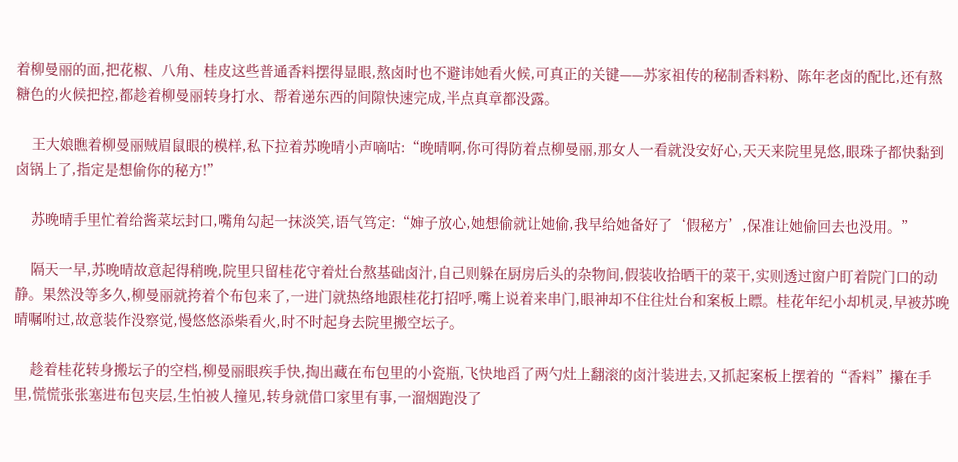着柳曼丽的面,把花椒、八角、桂皮这些普通香料摆得显眼,熬卤时也不避讳她看火候,可真正的关键——苏家祖传的秘制香料粉、陈年老卤的配比,还有熬糖色的火候把控,都趁着柳曼丽转身打水、帮着递东西的间隙快速完成,半点真章都没露。

    王大娘瞧着柳曼丽贼眉鼠眼的模样,私下拉着苏晚晴小声嘀咕:“晚晴啊,你可得防着点柳曼丽,那女人一看就没安好心,天天来院里晃悠,眼珠子都快黏到卤锅上了,指定是想偷你的秘方!”

    苏晚晴手里忙着给酱菜坛封口,嘴角勾起一抹淡笑,语气笃定:“婶子放心,她想偷就让她偷,我早给她备好了‘假秘方’,保准让她偷回去也没用。”

    隔天一早,苏晚晴故意起得稍晚,院里只留桂花守着灶台熬基础卤汁,自己则躲在厨房后头的杂物间,假装收拾晒干的菜干,实则透过窗户盯着院门口的动静。果然没等多久,柳曼丽就挎着个布包来了,一进门就热络地跟桂花打招呼,嘴上说着来串门,眼神却不住往灶台和案板上瞟。桂花年纪小却机灵,早被苏晚晴嘱咐过,故意装作没察觉,慢悠悠添柴看火,时不时起身去院里搬空坛子。

    趁着桂花转身搬坛子的空档,柳曼丽眼疾手快,掏出藏在布包里的小瓷瓶,飞快地舀了两勺灶上翻滚的卤汁装进去,又抓起案板上摆着的“香料”攥在手里,慌慌张张塞进布包夹层,生怕被人撞见,转身就借口家里有事,一溜烟跑没了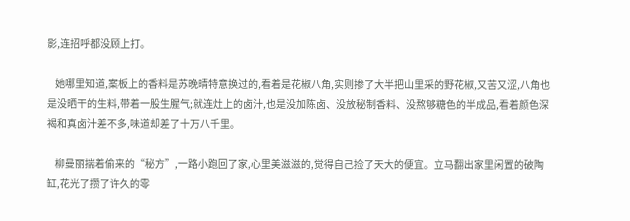影,连招呼都没顾上打。

    她哪里知道,案板上的香料是苏晚晴特意换过的,看着是花椒八角,实则掺了大半把山里采的野花椒,又苦又涩,八角也是没晒干的生料,带着一股生腥气;就连灶上的卤汁,也是没加陈卤、没放秘制香料、没熬够糖色的半成品,看着颜色深褐和真卤汁差不多,味道却差了十万八千里。

    柳曼丽揣着偷来的“秘方”,一路小跑回了家,心里美滋滋的,觉得自己捡了天大的便宜。立马翻出家里闲置的破陶缸,花光了攒了许久的零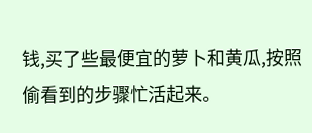钱,买了些最便宜的萝卜和黄瓜,按照偷看到的步骤忙活起来。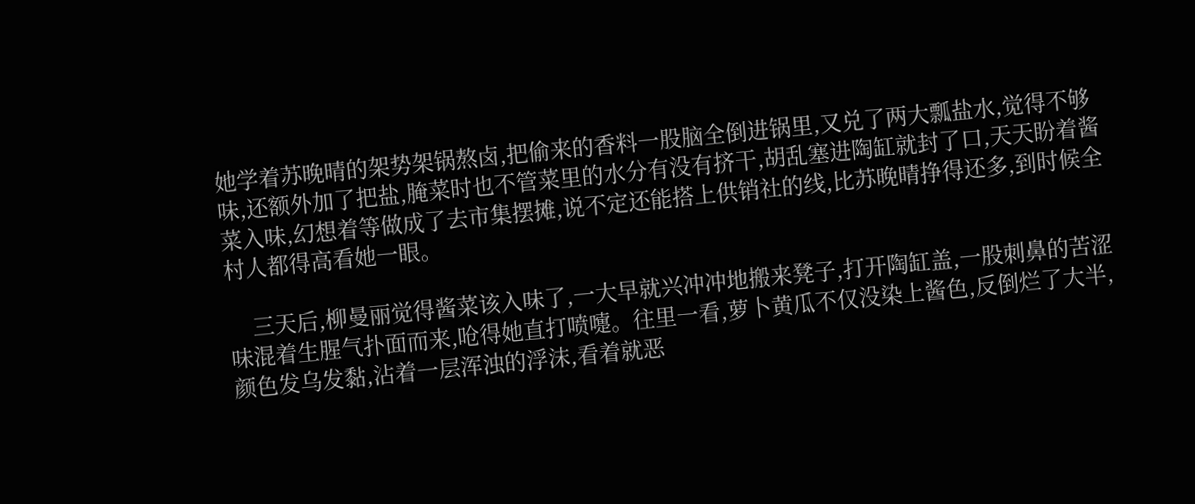她学着苏晚晴的架势架锅熬卤,把偷来的香料一股脑全倒进锅里,又兑了两大瓢盐水,觉得不够味,还额外加了把盐,腌菜时也不管菜里的水分有没有挤干,胡乱塞进陶缸就封了口,天天盼着酱菜入味,幻想着等做成了去市集摆摊,说不定还能搭上供销社的线,比苏晚晴挣得还多,到时候全村人都得高看她一眼。

    三天后,柳曼丽觉得酱菜该入味了,一大早就兴冲冲地搬来凳子,打开陶缸盖,一股刺鼻的苦涩味混着生腥气扑面而来,呛得她直打喷嚏。往里一看,萝卜黄瓜不仅没染上酱色,反倒烂了大半,颜色发乌发黏,沾着一层浑浊的浮沫,看着就恶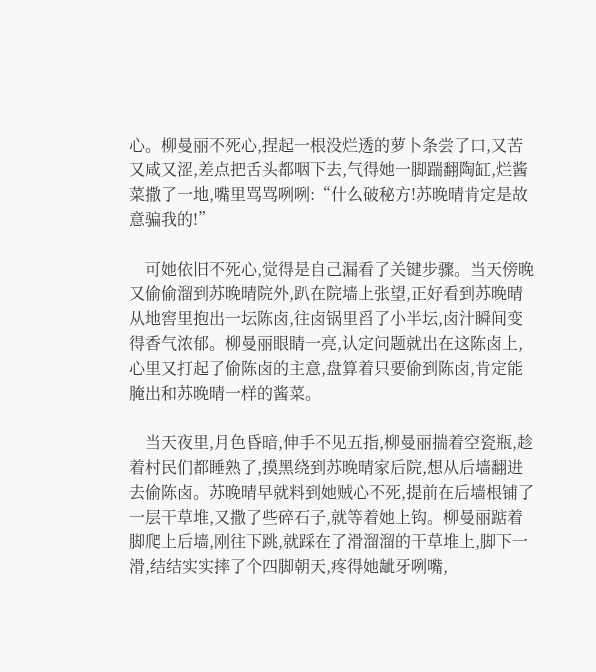心。柳曼丽不死心,捏起一根没烂透的萝卜条尝了口,又苦又咸又涩,差点把舌头都咽下去,气得她一脚踹翻陶缸,烂酱菜撒了一地,嘴里骂骂咧咧:“什么破秘方!苏晚晴肯定是故意骗我的!”

    可她依旧不死心,觉得是自己漏看了关键步骤。当天傍晚又偷偷溜到苏晚晴院外,趴在院墙上张望,正好看到苏晚晴从地窖里抱出一坛陈卤,往卤锅里舀了小半坛,卤汁瞬间变得香气浓郁。柳曼丽眼睛一亮,认定问题就出在这陈卤上,心里又打起了偷陈卤的主意,盘算着只要偷到陈卤,肯定能腌出和苏晚晴一样的酱菜。

    当天夜里,月色昏暗,伸手不见五指,柳曼丽揣着空瓷瓶,趁着村民们都睡熟了,摸黑绕到苏晚晴家后院,想从后墙翻进去偷陈卤。苏晚晴早就料到她贼心不死,提前在后墙根铺了一层干草堆,又撒了些碎石子,就等着她上钩。柳曼丽踮着脚爬上后墙,刚往下跳,就踩在了滑溜溜的干草堆上,脚下一滑,结结实实摔了个四脚朝天,疼得她龇牙咧嘴,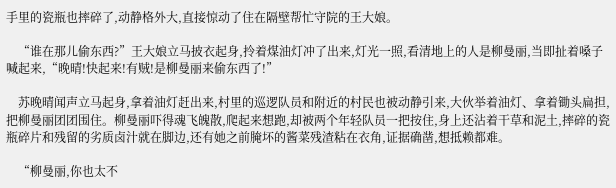手里的瓷瓶也摔碎了,动静格外大,直接惊动了住在隔壁帮忙守院的王大娘。

    “谁在那儿偷东西?”王大娘立马披衣起身,拎着煤油灯冲了出来,灯光一照,看清地上的人是柳曼丽,当即扯着嗓子喊起来,“晚晴!快起来!有贼!是柳曼丽来偷东西了!”

    苏晚晴闻声立马起身,拿着油灯赶出来,村里的巡逻队员和附近的村民也被动静引来,大伙举着油灯、拿着锄头扁担,把柳曼丽团团围住。柳曼丽吓得魂飞魄散,爬起来想跑,却被两个年轻队员一把按住,身上还沾着干草和泥土,摔碎的瓷瓶碎片和残留的劣质卤汁就在脚边,还有她之前腌坏的酱菜残渣粘在衣角,证据确凿,想抵赖都难。

    “柳曼丽,你也太不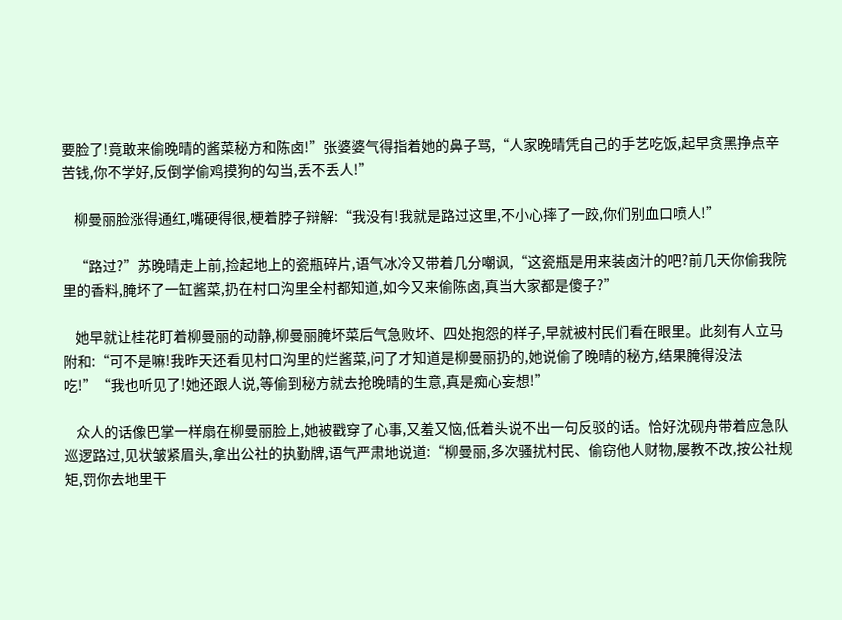要脸了!竟敢来偷晚晴的酱菜秘方和陈卤!”张婆婆气得指着她的鼻子骂,“人家晚晴凭自己的手艺吃饭,起早贪黑挣点辛苦钱,你不学好,反倒学偷鸡摸狗的勾当,丢不丢人!”

    柳曼丽脸涨得通红,嘴硬得很,梗着脖子辩解:“我没有!我就是路过这里,不小心摔了一跤,你们别血口喷人!”

    “路过?”苏晚晴走上前,捡起地上的瓷瓶碎片,语气冰冷又带着几分嘲讽,“这瓷瓶是用来装卤汁的吧?前几天你偷我院里的香料,腌坏了一缸酱菜,扔在村口沟里全村都知道,如今又来偷陈卤,真当大家都是傻子?”

    她早就让桂花盯着柳曼丽的动静,柳曼丽腌坏菜后气急败坏、四处抱怨的样子,早就被村民们看在眼里。此刻有人立马附和:“可不是嘛!我昨天还看见村口沟里的烂酱菜,问了才知道是柳曼丽扔的,她说偷了晚晴的秘方,结果腌得没法吃!”“我也听见了!她还跟人说,等偷到秘方就去抢晚晴的生意,真是痴心妄想!”

    众人的话像巴掌一样扇在柳曼丽脸上,她被戳穿了心事,又羞又恼,低着头说不出一句反驳的话。恰好沈砚舟带着应急队巡逻路过,见状皱紧眉头,拿出公社的执勤牌,语气严肃地说道:“柳曼丽,多次骚扰村民、偷窃他人财物,屡教不改,按公社规矩,罚你去地里干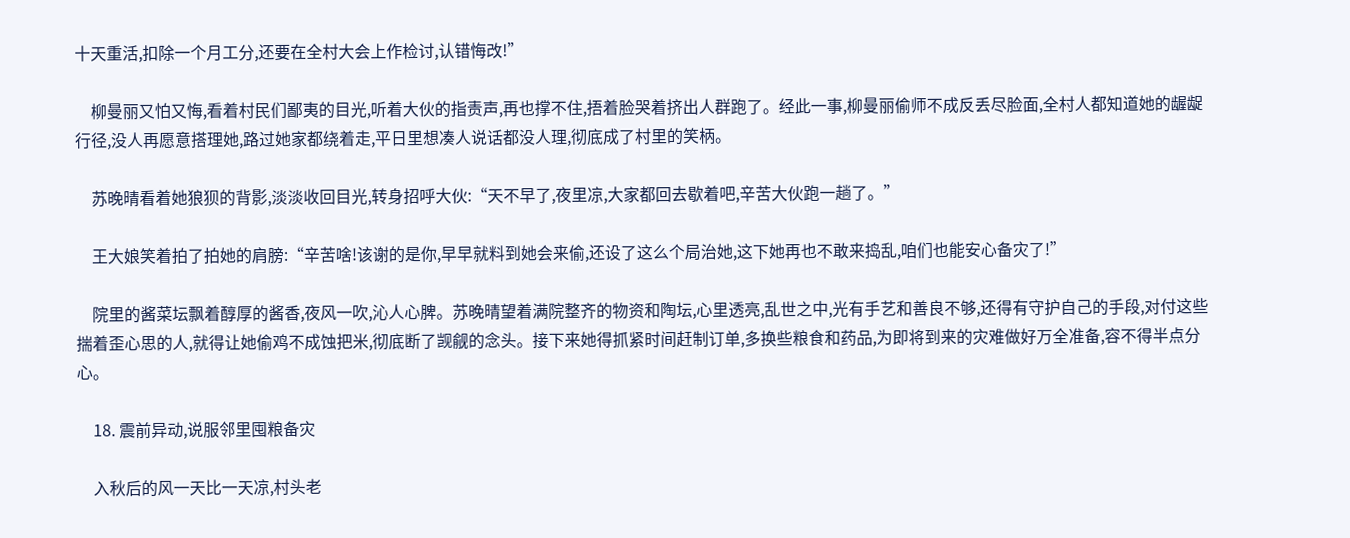十天重活,扣除一个月工分,还要在全村大会上作检讨,认错悔改!”

    柳曼丽又怕又悔,看着村民们鄙夷的目光,听着大伙的指责声,再也撑不住,捂着脸哭着挤出人群跑了。经此一事,柳曼丽偷师不成反丢尽脸面,全村人都知道她的龌龊行径,没人再愿意搭理她,路过她家都绕着走,平日里想凑人说话都没人理,彻底成了村里的笑柄。

    苏晚晴看着她狼狈的背影,淡淡收回目光,转身招呼大伙:“天不早了,夜里凉,大家都回去歇着吧,辛苦大伙跑一趟了。”

    王大娘笑着拍了拍她的肩膀:“辛苦啥!该谢的是你,早早就料到她会来偷,还设了这么个局治她,这下她再也不敢来捣乱,咱们也能安心备灾了!”

    院里的酱菜坛飘着醇厚的酱香,夜风一吹,沁人心脾。苏晚晴望着满院整齐的物资和陶坛,心里透亮,乱世之中,光有手艺和善良不够,还得有守护自己的手段,对付这些揣着歪心思的人,就得让她偷鸡不成蚀把米,彻底断了觊觎的念头。接下来她得抓紧时间赶制订单,多换些粮食和药品,为即将到来的灾难做好万全准备,容不得半点分心。

    18. 震前异动,说服邻里囤粮备灾

    入秋后的风一天比一天凉,村头老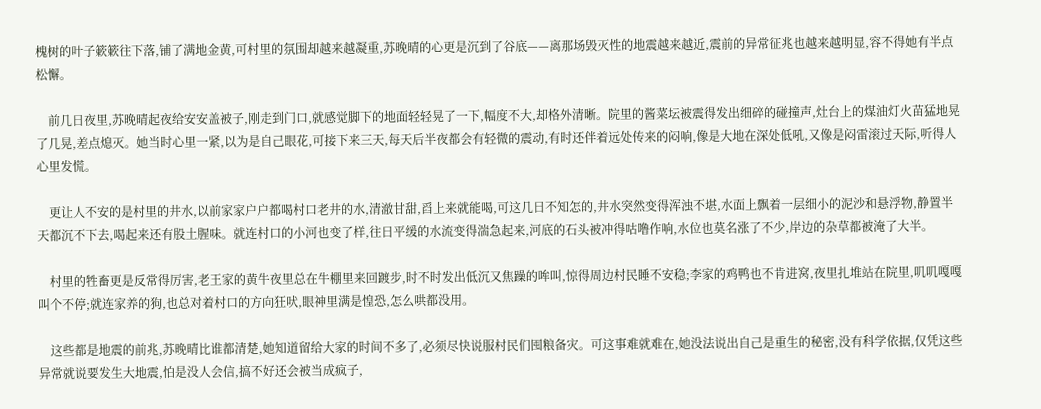槐树的叶子簌簌往下落,铺了满地金黄,可村里的氛围却越来越凝重,苏晚晴的心更是沉到了谷底——离那场毁灭性的地震越来越近,震前的异常征兆也越来越明显,容不得她有半点松懈。

    前几日夜里,苏晚晴起夜给安安盖被子,刚走到门口,就感觉脚下的地面轻轻晃了一下,幅度不大,却格外清晰。院里的酱菜坛被震得发出细碎的碰撞声,灶台上的煤油灯火苗猛地晃了几晃,差点熄灭。她当时心里一紧,以为是自己眼花,可接下来三天,每天后半夜都会有轻微的震动,有时还伴着远处传来的闷响,像是大地在深处低吼,又像是闷雷滚过天际,听得人心里发慌。

    更让人不安的是村里的井水,以前家家户户都喝村口老井的水,清澈甘甜,舀上来就能喝,可这几日不知怎的,井水突然变得浑浊不堪,水面上飘着一层细小的泥沙和悬浮物,静置半天都沉不下去,喝起来还有股土腥味。就连村口的小河也变了样,往日平缓的水流变得湍急起来,河底的石头被冲得咕噜作响,水位也莫名涨了不少,岸边的杂草都被淹了大半。

    村里的牲畜更是反常得厉害,老王家的黄牛夜里总在牛棚里来回踱步,时不时发出低沉又焦躁的哞叫,惊得周边村民睡不安稳;李家的鸡鸭也不肯进窝,夜里扎堆站在院里,叽叽嘎嘎叫个不停;就连家养的狗,也总对着村口的方向狂吠,眼神里满是惶恐,怎么哄都没用。

    这些都是地震的前兆,苏晚晴比谁都清楚,她知道留给大家的时间不多了,必须尽快说服村民们囤粮备灾。可这事难就难在,她没法说出自己是重生的秘密,没有科学依据,仅凭这些异常就说要发生大地震,怕是没人会信,搞不好还会被当成疯子,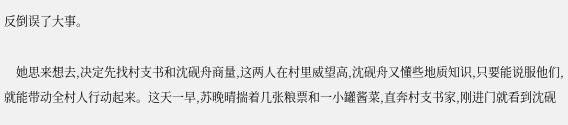反倒误了大事。

    她思来想去,决定先找村支书和沈砚舟商量,这两人在村里威望高,沈砚舟又懂些地质知识,只要能说服他们,就能带动全村人行动起来。这天一早,苏晚晴揣着几张粮票和一小罐酱菜,直奔村支书家,刚进门就看到沈砚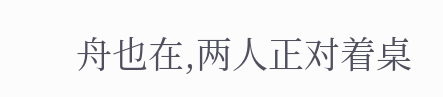舟也在,两人正对着桌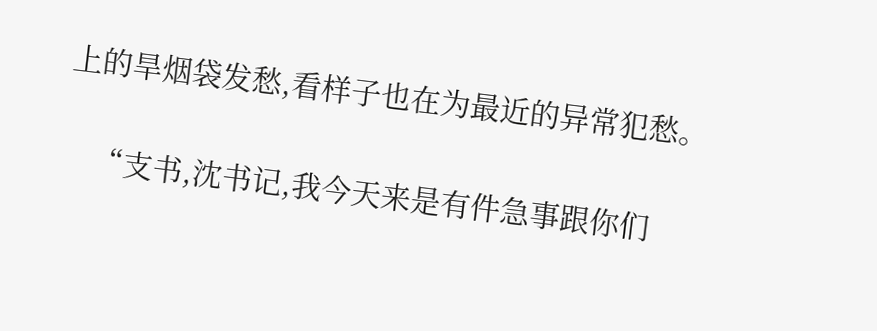上的旱烟袋发愁,看样子也在为最近的异常犯愁。

    “支书,沈书记,我今天来是有件急事跟你们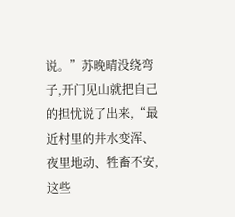说。”苏晚晴没绕弯子,开门见山就把自己的担忧说了出来,“最近村里的井水变浑、夜里地动、牲畜不安,这些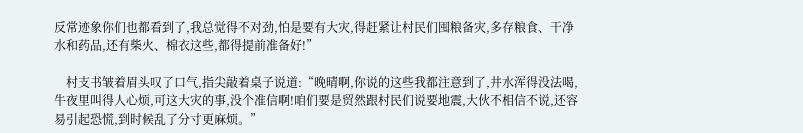反常迹象你们也都看到了,我总觉得不对劲,怕是要有大灾,得赶紧让村民们囤粮备灾,多存粮食、干净水和药品,还有柴火、棉衣这些,都得提前准备好!”

    村支书皱着眉头叹了口气,指尖敲着桌子说道:“晚晴啊,你说的这些我都注意到了,井水浑得没法喝,牛夜里叫得人心烦,可这大灾的事,没个准信啊!咱们要是贸然跟村民们说要地震,大伙不相信不说,还容易引起恐慌,到时候乱了分寸更麻烦。”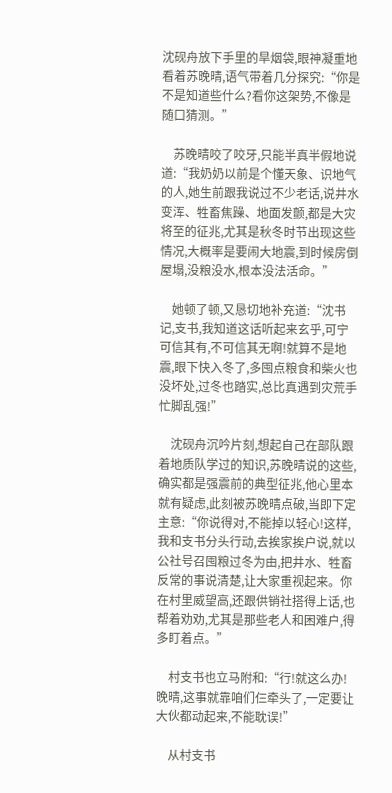沈砚舟放下手里的旱烟袋,眼神凝重地看着苏晚晴,语气带着几分探究:“你是不是知道些什么?看你这架势,不像是随口猜测。”

    苏晚晴咬了咬牙,只能半真半假地说道:“我奶奶以前是个懂天象、识地气的人,她生前跟我说过不少老话,说井水变浑、牲畜焦躁、地面发颤,都是大灾将至的征兆,尤其是秋冬时节出现这些情况,大概率是要闹大地震,到时候房倒屋塌,没粮没水,根本没法活命。”

    她顿了顿,又恳切地补充道:“沈书记,支书,我知道这话听起来玄乎,可宁可信其有,不可信其无啊!就算不是地震,眼下快入冬了,多囤点粮食和柴火也没坏处,过冬也踏实,总比真遇到灾荒手忙脚乱强!”

    沈砚舟沉吟片刻,想起自己在部队跟着地质队学过的知识,苏晚晴说的这些,确实都是强震前的典型征兆,他心里本就有疑虑,此刻被苏晚晴点破,当即下定主意:“你说得对,不能掉以轻心!这样,我和支书分头行动,去挨家挨户说,就以公社号召囤粮过冬为由,把井水、牲畜反常的事说清楚,让大家重视起来。你在村里威望高,还跟供销社搭得上话,也帮着劝劝,尤其是那些老人和困难户,得多盯着点。”

    村支书也立马附和:“行!就这么办!晚晴,这事就靠咱们仨牵头了,一定要让大伙都动起来,不能耽误!”

    从村支书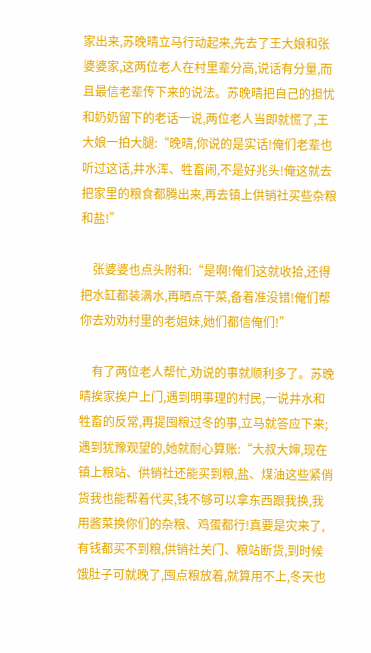家出来,苏晚晴立马行动起来,先去了王大娘和张婆婆家,这两位老人在村里辈分高,说话有分量,而且最信老辈传下来的说法。苏晚晴把自己的担忧和奶奶留下的老话一说,两位老人当即就慌了,王大娘一拍大腿:“晚晴,你说的是实话!俺们老辈也听过这话,井水浑、牲畜闹,不是好兆头!俺这就去把家里的粮食都腾出来,再去镇上供销社买些杂粮和盐!”

    张婆婆也点头附和:“是啊!俺们这就收拾,还得把水缸都装满水,再晒点干菜,备着准没错!俺们帮你去劝劝村里的老姐妹,她们都信俺们!”

    有了两位老人帮忙,劝说的事就顺利多了。苏晚晴挨家挨户上门,遇到明事理的村民,一说井水和牲畜的反常,再提囤粮过冬的事,立马就答应下来;遇到犹豫观望的,她就耐心算账:“大叔大婶,现在镇上粮站、供销社还能买到粮,盐、煤油这些紧俏货我也能帮着代买,钱不够可以拿东西跟我换,我用酱菜换你们的杂粮、鸡蛋都行!真要是灾来了,有钱都买不到粮,供销社关门、粮站断货,到时候饿肚子可就晚了,囤点粮放着,就算用不上,冬天也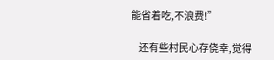能省着吃,不浪费!”

    还有些村民心存侥幸,觉得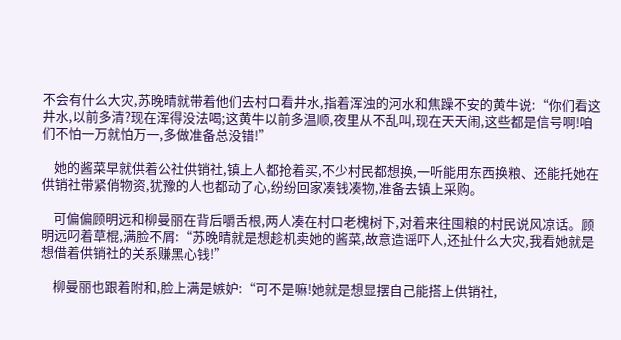不会有什么大灾,苏晚晴就带着他们去村口看井水,指着浑浊的河水和焦躁不安的黄牛说:“你们看这井水,以前多清?现在浑得没法喝;这黄牛以前多温顺,夜里从不乱叫,现在天天闹,这些都是信号啊!咱们不怕一万就怕万一,多做准备总没错!”

    她的酱菜早就供着公社供销社,镇上人都抢着买,不少村民都想换,一听能用东西换粮、还能托她在供销社带紧俏物资,犹豫的人也都动了心,纷纷回家凑钱凑物,准备去镇上采购。

    可偏偏顾明远和柳曼丽在背后嚼舌根,两人凑在村口老槐树下,对着来往囤粮的村民说风凉话。顾明远叼着草棍,满脸不屑:“苏晚晴就是想趁机卖她的酱菜,故意造谣吓人,还扯什么大灾,我看她就是想借着供销社的关系赚黑心钱!”

    柳曼丽也跟着附和,脸上满是嫉妒:“可不是嘛!她就是想显摆自己能搭上供销社,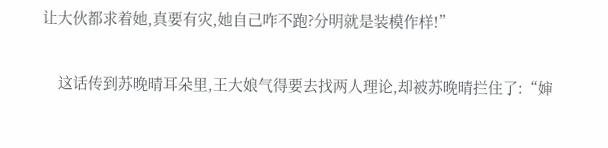让大伙都求着她,真要有灾,她自己咋不跑?分明就是装模作样!”

    这话传到苏晚晴耳朵里,王大娘气得要去找两人理论,却被苏晚晴拦住了:“婶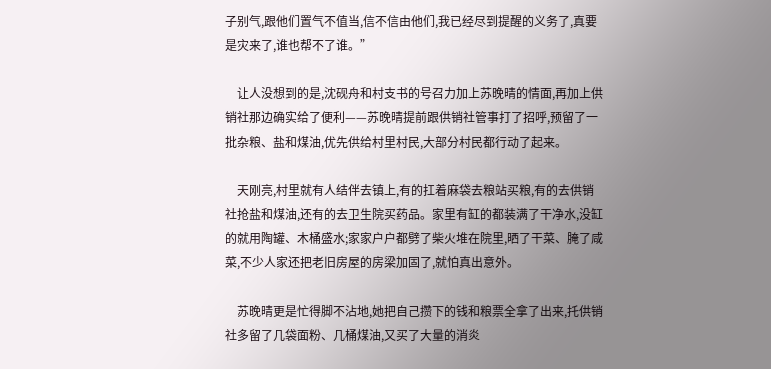子别气,跟他们置气不值当,信不信由他们,我已经尽到提醒的义务了,真要是灾来了,谁也帮不了谁。”

    让人没想到的是,沈砚舟和村支书的号召力加上苏晚晴的情面,再加上供销社那边确实给了便利——苏晚晴提前跟供销社管事打了招呼,预留了一批杂粮、盐和煤油,优先供给村里村民,大部分村民都行动了起来。

    天刚亮,村里就有人结伴去镇上,有的扛着麻袋去粮站买粮,有的去供销社抢盐和煤油,还有的去卫生院买药品。家里有缸的都装满了干净水,没缸的就用陶罐、木桶盛水;家家户户都劈了柴火堆在院里,晒了干菜、腌了咸菜,不少人家还把老旧房屋的房梁加固了,就怕真出意外。

    苏晚晴更是忙得脚不沾地,她把自己攒下的钱和粮票全拿了出来,托供销社多留了几袋面粉、几桶煤油,又买了大量的消炎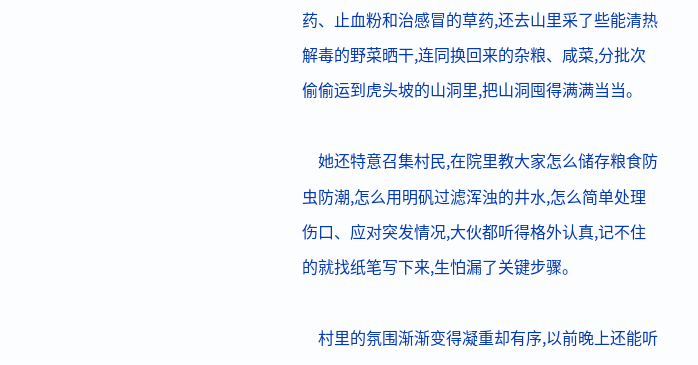药、止血粉和治感冒的草药,还去山里采了些能清热解毒的野菜晒干,连同换回来的杂粮、咸菜,分批次偷偷运到虎头坡的山洞里,把山洞囤得满满当当。

    她还特意召集村民,在院里教大家怎么储存粮食防虫防潮,怎么用明矾过滤浑浊的井水,怎么简单处理伤口、应对突发情况,大伙都听得格外认真,记不住的就找纸笔写下来,生怕漏了关键步骤。

    村里的氛围渐渐变得凝重却有序,以前晚上还能听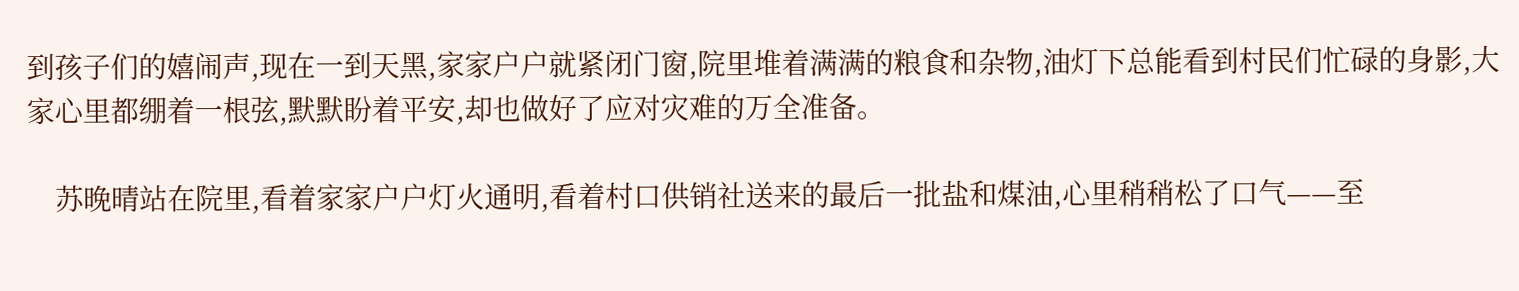到孩子们的嬉闹声,现在一到天黑,家家户户就紧闭门窗,院里堆着满满的粮食和杂物,油灯下总能看到村民们忙碌的身影,大家心里都绷着一根弦,默默盼着平安,却也做好了应对灾难的万全准备。

    苏晚晴站在院里,看着家家户户灯火通明,看着村口供销社送来的最后一批盐和煤油,心里稍稍松了口气——至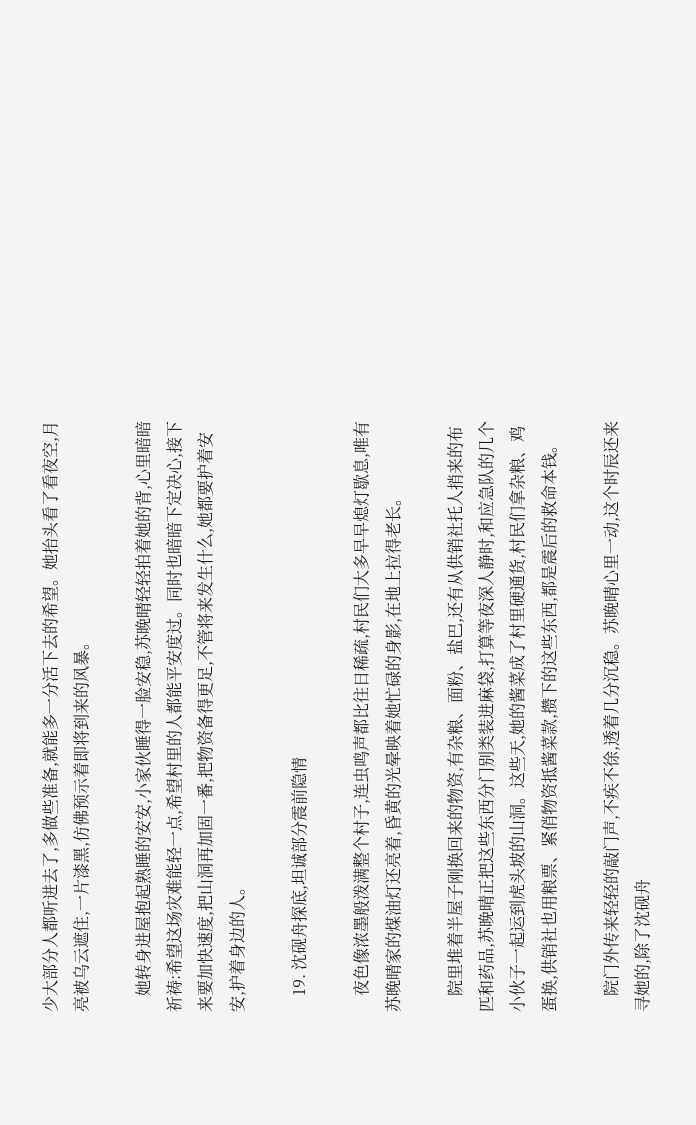少大部分人都听进去了,多做些准备,就能多一分活下去的希望。她抬头看了看夜空,月亮被乌云遮住,一片漆黑,仿佛预示着即将到来的风暴。

    她转身进屋抱起熟睡的安安,小家伙睡得一脸安稳,苏晚晴轻轻拍着她的背,心里暗暗祈祷:希望这场灾难能轻一点,希望村里的人都能平安度过。同时也暗暗下定决心,接下来要加快速度,把山洞再加固一番,把物资备得更足,不管将来发生什么,她都要护着安安,护着身边的人。

    19. 沈砚舟探底,坦诚部分震前隐情

    夜色像浓墨般泼满整个村子,连虫鸣声都比往日稀疏,村民们大多早早熄灯歇息,唯有苏晚晴家的煤油灯还亮着,昏黄的光晕映着她忙碌的身影,在地上拉得老长。

    院里堆着半屋子刚换回来的物资,有杂粮、面粉、盐巴,还有从供销社托人捎来的布匹和药品,苏晚晴正把这些东西分门别类装进麻袋,打算等夜深人静时,和应急队的几个小伙子一起运到虎头坡的山洞。这些天,她的酱菜成了村里硬通货,村民们拿杂粮、鸡蛋换,供销社也用粮票、紧俏物资抵酱菜款,攒下的这些东西,都是震后的救命本钱。

    院门外传来轻轻的敲门声,不疾不徐,透着几分沉稳。苏晚晴心里一动,这个时辰还来寻她的,除了沈砚舟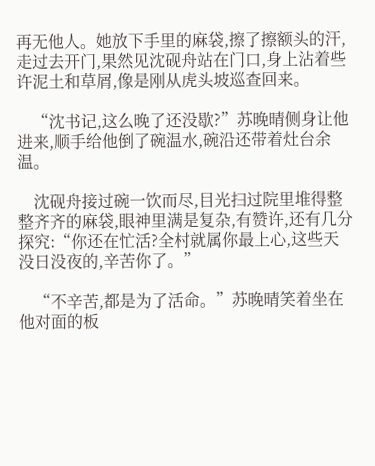再无他人。她放下手里的麻袋,擦了擦额头的汗,走过去开门,果然见沈砚舟站在门口,身上沾着些许泥土和草屑,像是刚从虎头坡巡查回来。

    “沈书记,这么晚了还没歇?”苏晚晴侧身让他进来,顺手给他倒了碗温水,碗沿还带着灶台余温。

    沈砚舟接过碗一饮而尽,目光扫过院里堆得整整齐齐的麻袋,眼神里满是复杂,有赞许,还有几分探究:“你还在忙活?全村就属你最上心,这些天没日没夜的,辛苦你了。”

    “不辛苦,都是为了活命。”苏晚晴笑着坐在他对面的板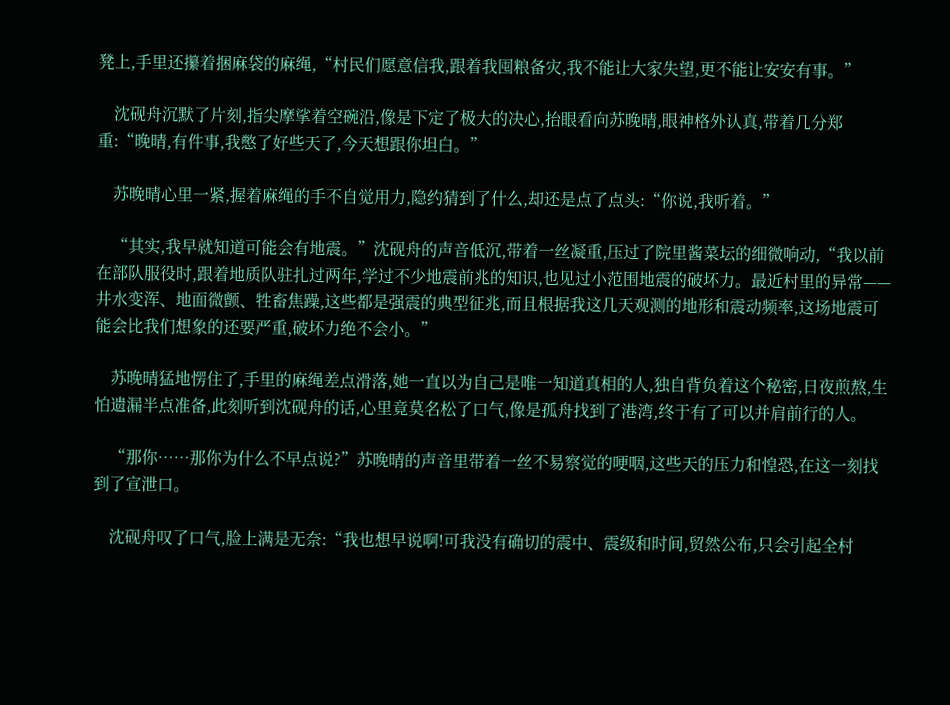凳上,手里还攥着捆麻袋的麻绳,“村民们愿意信我,跟着我囤粮备灾,我不能让大家失望,更不能让安安有事。”

    沈砚舟沉默了片刻,指尖摩挲着空碗沿,像是下定了极大的决心,抬眼看向苏晚晴,眼神格外认真,带着几分郑重:“晚晴,有件事,我憋了好些天了,今天想跟你坦白。”

    苏晚晴心里一紧,握着麻绳的手不自觉用力,隐约猜到了什么,却还是点了点头:“你说,我听着。”

    “其实,我早就知道可能会有地震。”沈砚舟的声音低沉,带着一丝凝重,压过了院里酱菜坛的细微响动,“我以前在部队服役时,跟着地质队驻扎过两年,学过不少地震前兆的知识,也见过小范围地震的破坏力。最近村里的异常——井水变浑、地面微颤、牲畜焦躁,这些都是强震的典型征兆,而且根据我这几天观测的地形和震动频率,这场地震可能会比我们想象的还要严重,破坏力绝不会小。”

    苏晚晴猛地愣住了,手里的麻绳差点滑落,她一直以为自己是唯一知道真相的人,独自背负着这个秘密,日夜煎熬,生怕遗漏半点准备,此刻听到沈砚舟的话,心里竟莫名松了口气,像是孤舟找到了港湾,终于有了可以并肩前行的人。

    “那你……那你为什么不早点说?”苏晚晴的声音里带着一丝不易察觉的哽咽,这些天的压力和惶恐,在这一刻找到了宣泄口。

    沈砚舟叹了口气,脸上满是无奈:“我也想早说啊!可我没有确切的震中、震级和时间,贸然公布,只会引起全村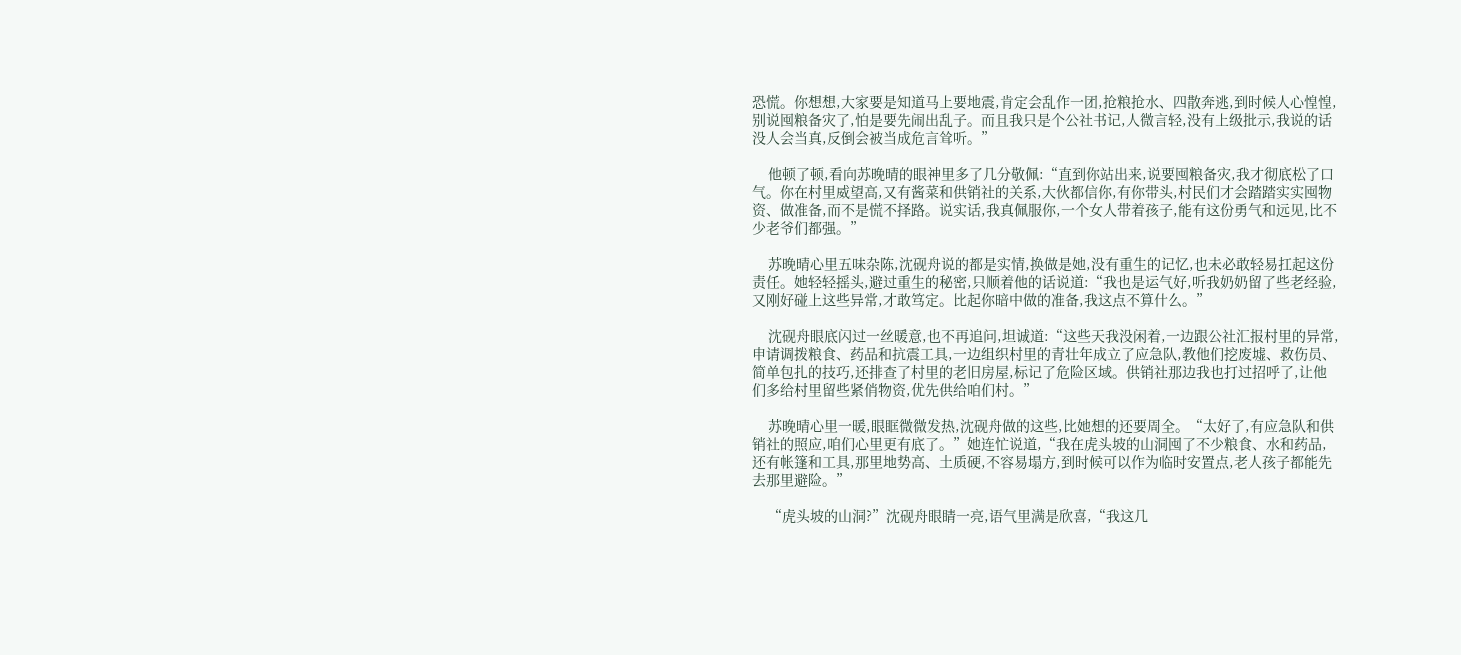恐慌。你想想,大家要是知道马上要地震,肯定会乱作一团,抢粮抢水、四散奔逃,到时候人心惶惶,别说囤粮备灾了,怕是要先闹出乱子。而且我只是个公社书记,人微言轻,没有上级批示,我说的话没人会当真,反倒会被当成危言耸听。”

    他顿了顿,看向苏晚晴的眼神里多了几分敬佩:“直到你站出来,说要囤粮备灾,我才彻底松了口气。你在村里威望高,又有酱菜和供销社的关系,大伙都信你,有你带头,村民们才会踏踏实实囤物资、做准备,而不是慌不择路。说实话,我真佩服你,一个女人带着孩子,能有这份勇气和远见,比不少老爷们都强。”

    苏晚晴心里五味杂陈,沈砚舟说的都是实情,换做是她,没有重生的记忆,也未必敢轻易扛起这份责任。她轻轻摇头,避过重生的秘密,只顺着他的话说道:“我也是运气好,听我奶奶留了些老经验,又刚好碰上这些异常,才敢笃定。比起你暗中做的准备,我这点不算什么。”

    沈砚舟眼底闪过一丝暖意,也不再追问,坦诚道:“这些天我没闲着,一边跟公社汇报村里的异常,申请调拨粮食、药品和抗震工具,一边组织村里的青壮年成立了应急队,教他们挖废墟、救伤员、简单包扎的技巧,还排查了村里的老旧房屋,标记了危险区域。供销社那边我也打过招呼了,让他们多给村里留些紧俏物资,优先供给咱们村。”

    苏晚晴心里一暖,眼眶微微发热,沈砚舟做的这些,比她想的还要周全。“太好了,有应急队和供销社的照应,咱们心里更有底了。”她连忙说道,“我在虎头坡的山洞囤了不少粮食、水和药品,还有帐篷和工具,那里地势高、土质硬,不容易塌方,到时候可以作为临时安置点,老人孩子都能先去那里避险。”

    “虎头坡的山洞?”沈砚舟眼睛一亮,语气里满是欣喜,“我这几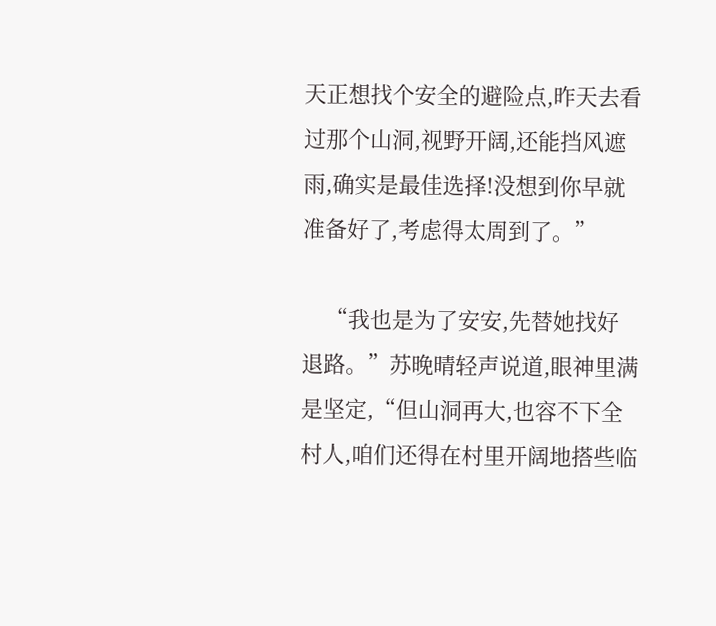天正想找个安全的避险点,昨天去看过那个山洞,视野开阔,还能挡风遮雨,确实是最佳选择!没想到你早就准备好了,考虑得太周到了。”

    “我也是为了安安,先替她找好退路。”苏晚晴轻声说道,眼神里满是坚定,“但山洞再大,也容不下全村人,咱们还得在村里开阔地搭些临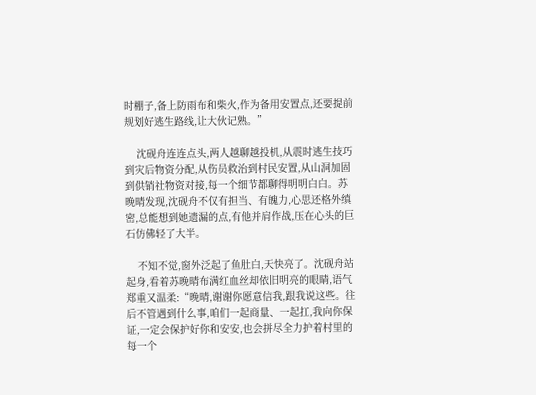时棚子,备上防雨布和柴火,作为备用安置点,还要提前规划好逃生路线,让大伙记熟。”

    沈砚舟连连点头,两人越聊越投机,从震时逃生技巧到灾后物资分配,从伤员救治到村民安置,从山洞加固到供销社物资对接,每一个细节都聊得明明白白。苏晚晴发现,沈砚舟不仅有担当、有魄力,心思还格外缜密,总能想到她遗漏的点,有他并肩作战,压在心头的巨石仿佛轻了大半。

    不知不觉,窗外泛起了鱼肚白,天快亮了。沈砚舟站起身,看着苏晚晴布满红血丝却依旧明亮的眼睛,语气郑重又温柔:“晚晴,谢谢你愿意信我,跟我说这些。往后不管遇到什么事,咱们一起商量、一起扛,我向你保证,一定会保护好你和安安,也会拼尽全力护着村里的每一个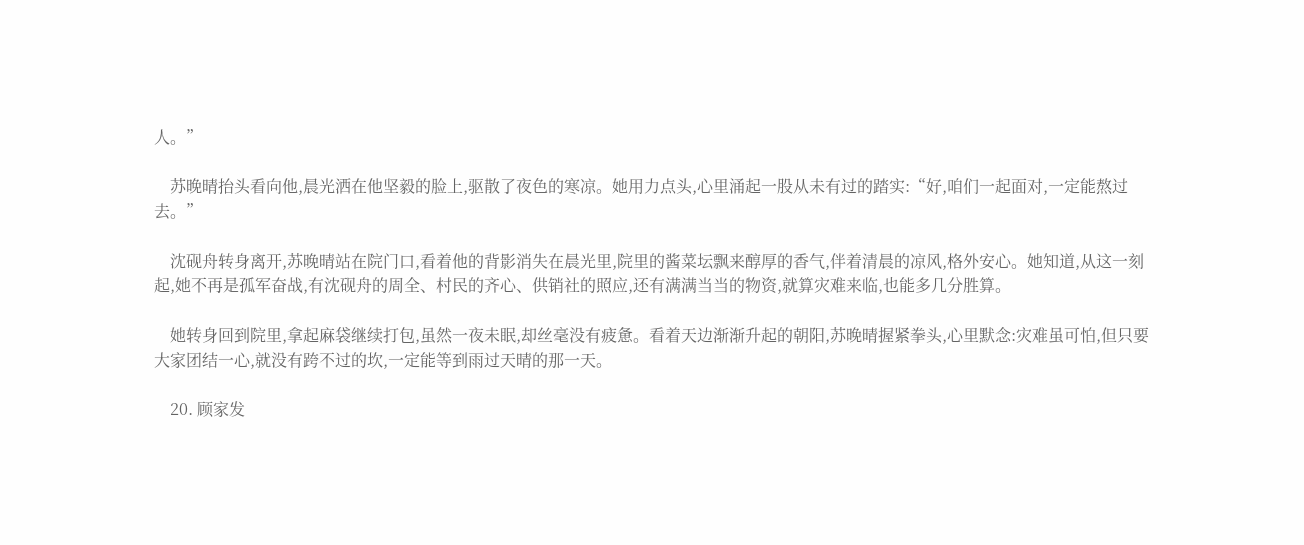人。”

    苏晚晴抬头看向他,晨光洒在他坚毅的脸上,驱散了夜色的寒凉。她用力点头,心里涌起一股从未有过的踏实:“好,咱们一起面对,一定能熬过去。”

    沈砚舟转身离开,苏晚晴站在院门口,看着他的背影消失在晨光里,院里的酱菜坛飘来醇厚的香气,伴着清晨的凉风,格外安心。她知道,从这一刻起,她不再是孤军奋战,有沈砚舟的周全、村民的齐心、供销社的照应,还有满满当当的物资,就算灾难来临,也能多几分胜算。

    她转身回到院里,拿起麻袋继续打包,虽然一夜未眠,却丝毫没有疲惫。看着天边渐渐升起的朝阳,苏晚晴握紧拳头,心里默念:灾难虽可怕,但只要大家团结一心,就没有跨不过的坎,一定能等到雨过天晴的那一天。

    20. 顾家发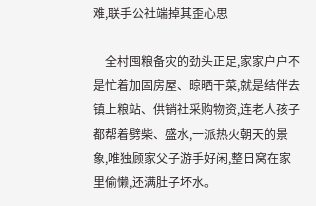难,联手公社端掉其歪心思

    全村囤粮备灾的劲头正足,家家户户不是忙着加固房屋、晾晒干菜,就是结伴去镇上粮站、供销社采购物资,连老人孩子都帮着劈柴、盛水,一派热火朝天的景象,唯独顾家父子游手好闲,整日窝在家里偷懒,还满肚子坏水。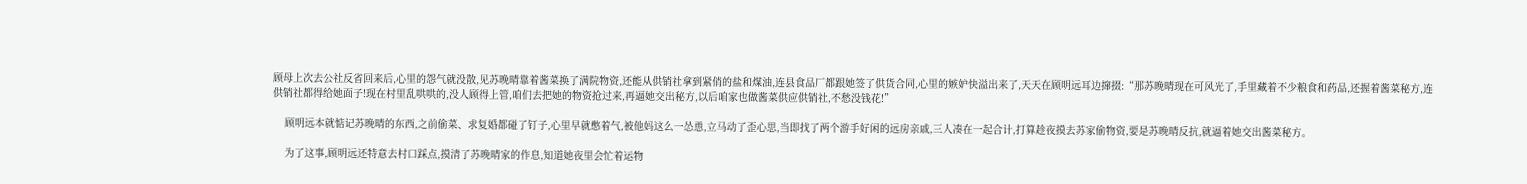顾母上次去公社反省回来后,心里的怨气就没散,见苏晚晴靠着酱菜换了满院物资,还能从供销社拿到紧俏的盐和煤油,连县食品厂都跟她签了供货合同,心里的嫉妒快溢出来了,天天在顾明远耳边撺掇:“那苏晚晴现在可风光了,手里藏着不少粮食和药品,还握着酱菜秘方,连供销社都得给她面子!现在村里乱哄哄的,没人顾得上管,咱们去把她的物资抢过来,再逼她交出秘方,以后咱家也做酱菜供应供销社,不愁没钱花!”

    顾明远本就惦记苏晚晴的东西,之前偷菜、求复婚都碰了钉子,心里早就憋着气,被他妈这么一怂恿,立马动了歪心思,当即找了两个游手好闲的远房亲戚,三人凑在一起合计,打算趁夜摸去苏家偷物资,要是苏晚晴反抗,就逼着她交出酱菜秘方。

    为了这事,顾明远还特意去村口踩点,摸清了苏晚晴家的作息,知道她夜里会忙着运物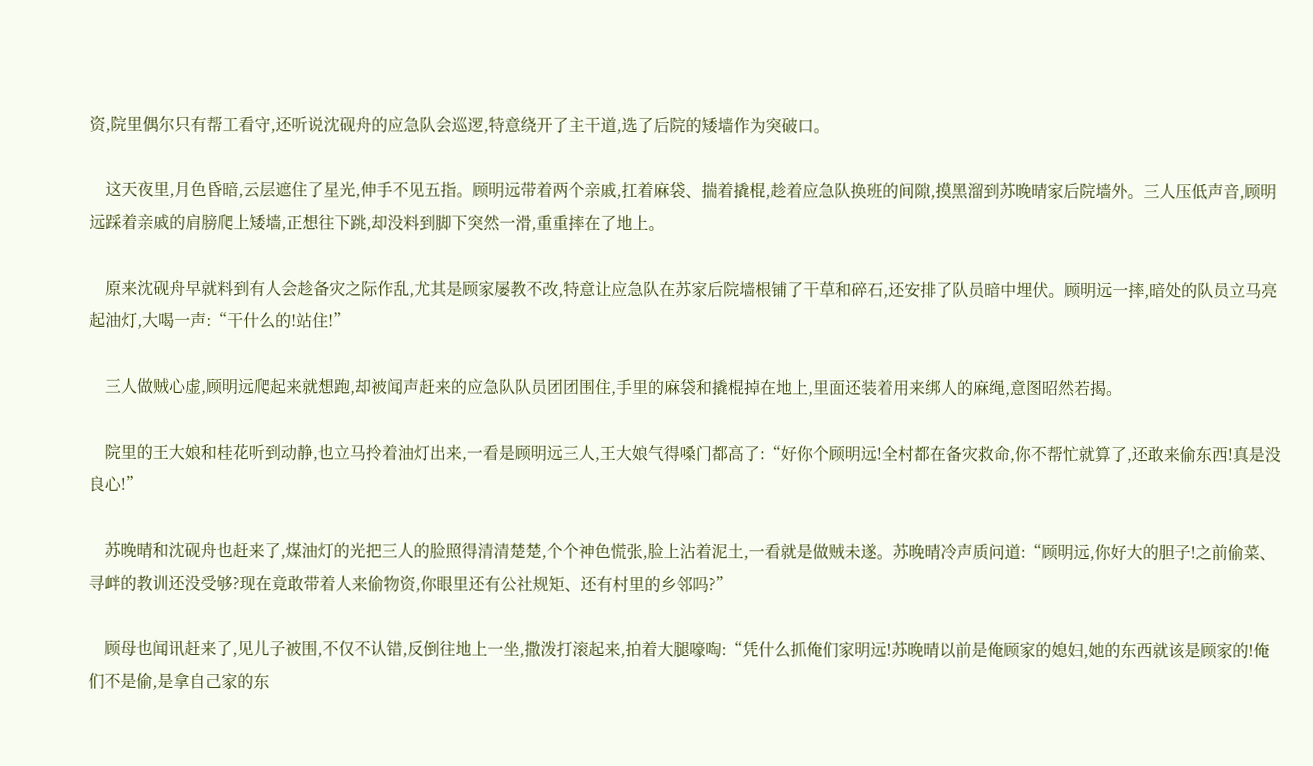资,院里偶尔只有帮工看守,还听说沈砚舟的应急队会巡逻,特意绕开了主干道,选了后院的矮墙作为突破口。

    这天夜里,月色昏暗,云层遮住了星光,伸手不见五指。顾明远带着两个亲戚,扛着麻袋、揣着撬棍,趁着应急队换班的间隙,摸黑溜到苏晚晴家后院墙外。三人压低声音,顾明远踩着亲戚的肩膀爬上矮墙,正想往下跳,却没料到脚下突然一滑,重重摔在了地上。

    原来沈砚舟早就料到有人会趁备灾之际作乱,尤其是顾家屡教不改,特意让应急队在苏家后院墙根铺了干草和碎石,还安排了队员暗中埋伏。顾明远一摔,暗处的队员立马亮起油灯,大喝一声:“干什么的!站住!”

    三人做贼心虚,顾明远爬起来就想跑,却被闻声赶来的应急队队员团团围住,手里的麻袋和撬棍掉在地上,里面还装着用来绑人的麻绳,意图昭然若揭。

    院里的王大娘和桂花听到动静,也立马拎着油灯出来,一看是顾明远三人,王大娘气得嗓门都高了:“好你个顾明远!全村都在备灾救命,你不帮忙就算了,还敢来偷东西!真是没良心!”

    苏晚晴和沈砚舟也赶来了,煤油灯的光把三人的脸照得清清楚楚,个个神色慌张,脸上沾着泥土,一看就是做贼未遂。苏晚晴冷声质问道:“顾明远,你好大的胆子!之前偷菜、寻衅的教训还没受够?现在竟敢带着人来偷物资,你眼里还有公社规矩、还有村里的乡邻吗?”

    顾母也闻讯赶来了,见儿子被围,不仅不认错,反倒往地上一坐,撒泼打滚起来,拍着大腿嚎啕:“凭什么抓俺们家明远!苏晚晴以前是俺顾家的媳妇,她的东西就该是顾家的!俺们不是偷,是拿自己家的东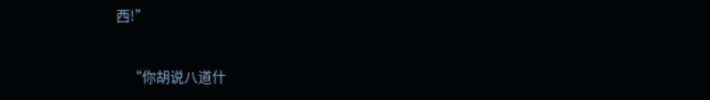西!”

    “你胡说八道什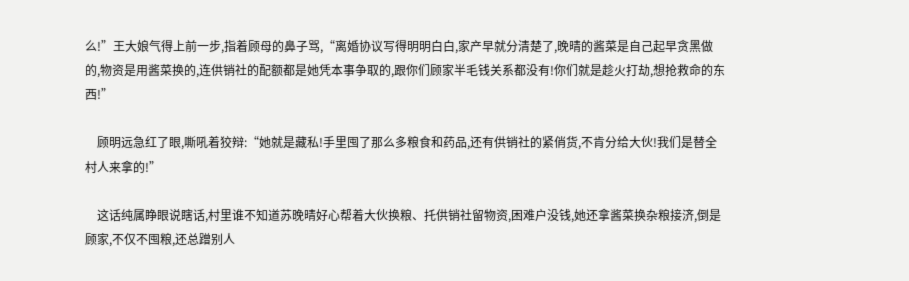么!”王大娘气得上前一步,指着顾母的鼻子骂,“离婚协议写得明明白白,家产早就分清楚了,晚晴的酱菜是自己起早贪黑做的,物资是用酱菜换的,连供销社的配额都是她凭本事争取的,跟你们顾家半毛钱关系都没有!你们就是趁火打劫,想抢救命的东西!”

    顾明远急红了眼,嘶吼着狡辩:“她就是藏私!手里囤了那么多粮食和药品,还有供销社的紧俏货,不肯分给大伙!我们是替全村人来拿的!”

    这话纯属睁眼说瞎话,村里谁不知道苏晚晴好心帮着大伙换粮、托供销社留物资,困难户没钱,她还拿酱菜换杂粮接济,倒是顾家,不仅不囤粮,还总蹭别人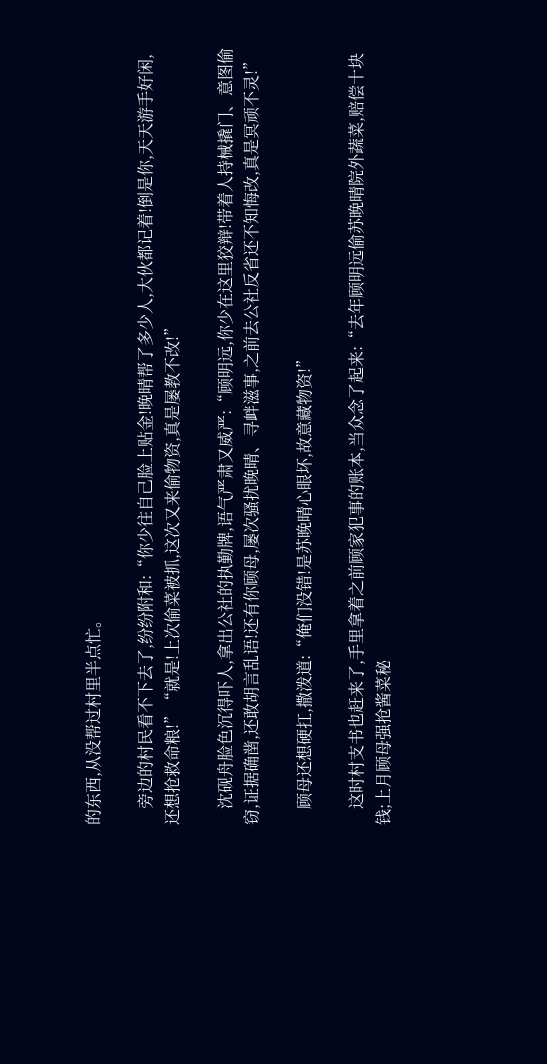的东西,从没帮过村里半点忙。

    旁边的村民看不下去了,纷纷附和:“你少往自己脸上贴金!晚晴帮了多少人,大伙都记着!倒是你,天天游手好闲,还想抢救命粮!”“就是!上次偷菜被抓,这次又来偷物资,真是屡教不改!”

    沈砚舟脸色沉得吓人,拿出公社的执勤牌,语气严肃又威严:“顾明远,你少在这里狡辩!带着人持械撬门、意图偷窃,证据确凿,还敢胡言乱语!还有你顾母,屡次骚扰晚晴、寻衅滋事,之前去公社反省还不知悔改,真是冥顽不灵!”

    顾母还想硬扛,撒泼道:“俺们没错!是苏晚晴心眼坏,故意藏物资!”

    这时村支书也赶来了,手里拿着之前顾家犯事的账本,当众念了起来:“去年顾明远偷苏晚晴院外蔬菜,赔偿十块钱;上月顾母强抢酱菜秘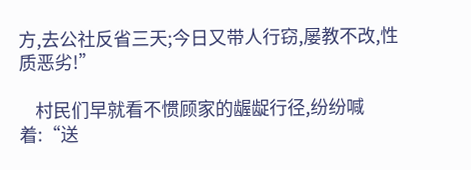方,去公社反省三天;今日又带人行窃,屡教不改,性质恶劣!”

    村民们早就看不惯顾家的龌龊行径,纷纷喊着:“送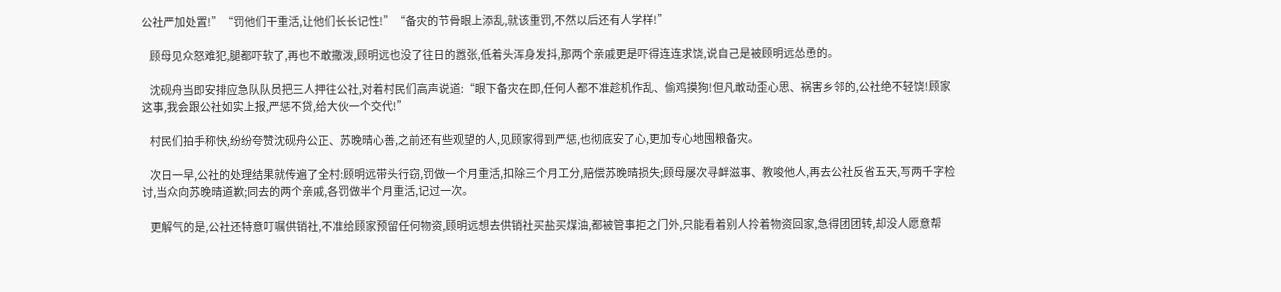公社严加处置!”“罚他们干重活,让他们长长记性!”“备灾的节骨眼上添乱,就该重罚,不然以后还有人学样!”

    顾母见众怒难犯,腿都吓软了,再也不敢撒泼,顾明远也没了往日的嚣张,低着头浑身发抖,那两个亲戚更是吓得连连求饶,说自己是被顾明远怂恿的。

    沈砚舟当即安排应急队队员把三人押往公社,对着村民们高声说道:“眼下备灾在即,任何人都不准趁机作乱、偷鸡摸狗!但凡敢动歪心思、祸害乡邻的,公社绝不轻饶!顾家这事,我会跟公社如实上报,严惩不贷,给大伙一个交代!”

    村民们拍手称快,纷纷夸赞沈砚舟公正、苏晚晴心善,之前还有些观望的人,见顾家得到严惩,也彻底安了心,更加专心地囤粮备灾。

    次日一早,公社的处理结果就传遍了全村:顾明远带头行窃,罚做一个月重活,扣除三个月工分,赔偿苏晚晴损失;顾母屡次寻衅滋事、教唆他人,再去公社反省五天,写两千字检讨,当众向苏晚晴道歉;同去的两个亲戚,各罚做半个月重活,记过一次。

    更解气的是,公社还特意叮嘱供销社,不准给顾家预留任何物资,顾明远想去供销社买盐买煤油,都被管事拒之门外,只能看着别人拎着物资回家,急得团团转,却没人愿意帮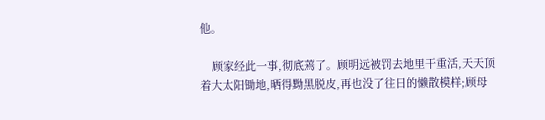他。

    顾家经此一事,彻底蔫了。顾明远被罚去地里干重活,天天顶着大太阳锄地,晒得黝黑脱皮,再也没了往日的懒散模样;顾母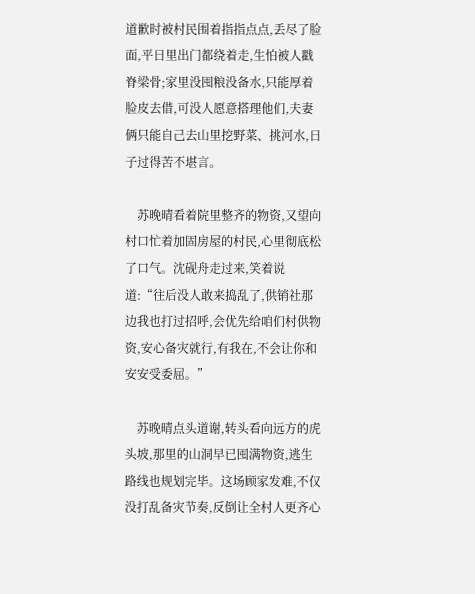道歉时被村民围着指指点点,丢尽了脸面,平日里出门都绕着走,生怕被人戳脊梁骨;家里没囤粮没备水,只能厚着脸皮去借,可没人愿意搭理他们,夫妻俩只能自己去山里挖野菜、挑河水,日子过得苦不堪言。

    苏晚晴看着院里整齐的物资,又望向村口忙着加固房屋的村民,心里彻底松了口气。沈砚舟走过来,笑着说道:“往后没人敢来捣乱了,供销社那边我也打过招呼,会优先给咱们村供物资,安心备灾就行,有我在,不会让你和安安受委屈。”

    苏晚晴点头道谢,转头看向远方的虎头坡,那里的山洞早已囤满物资,逃生路线也规划完毕。这场顾家发难,不仅没打乱备灾节奏,反倒让全村人更齐心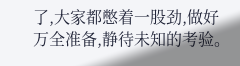了,大家都憋着一股劲,做好万全准备,静待未知的考验。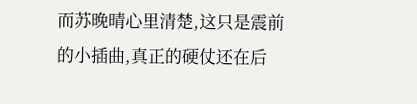而苏晚晴心里清楚,这只是震前的小插曲,真正的硬仗还在后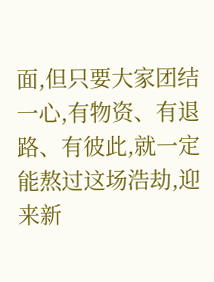面,但只要大家团结一心,有物资、有退路、有彼此,就一定能熬过这场浩劫,迎来新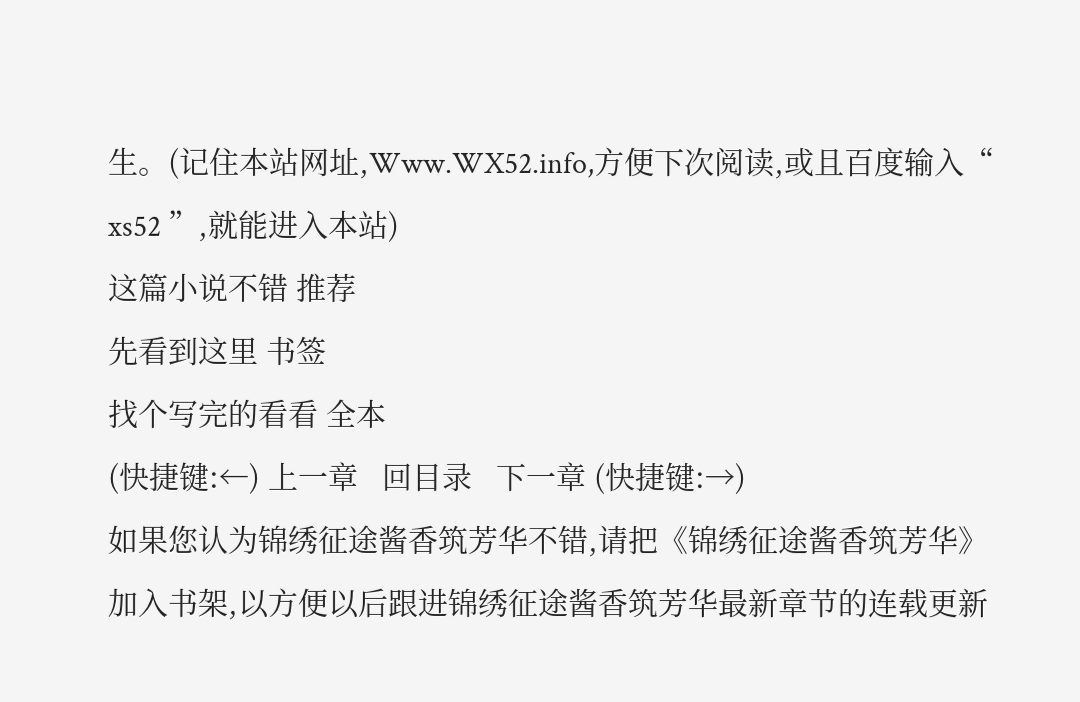生。(记住本站网址,Www.WX52.info,方便下次阅读,或且百度输入“ xs52 ”,就能进入本站)
这篇小说不错 推荐
先看到这里 书签
找个写完的看看 全本
(快捷键:←) 上一章   回目录   下一章 (快捷键:→)
如果您认为锦绣征途酱香筑芳华不错,请把《锦绣征途酱香筑芳华》加入书架,以方便以后跟进锦绣征途酱香筑芳华最新章节的连载更新